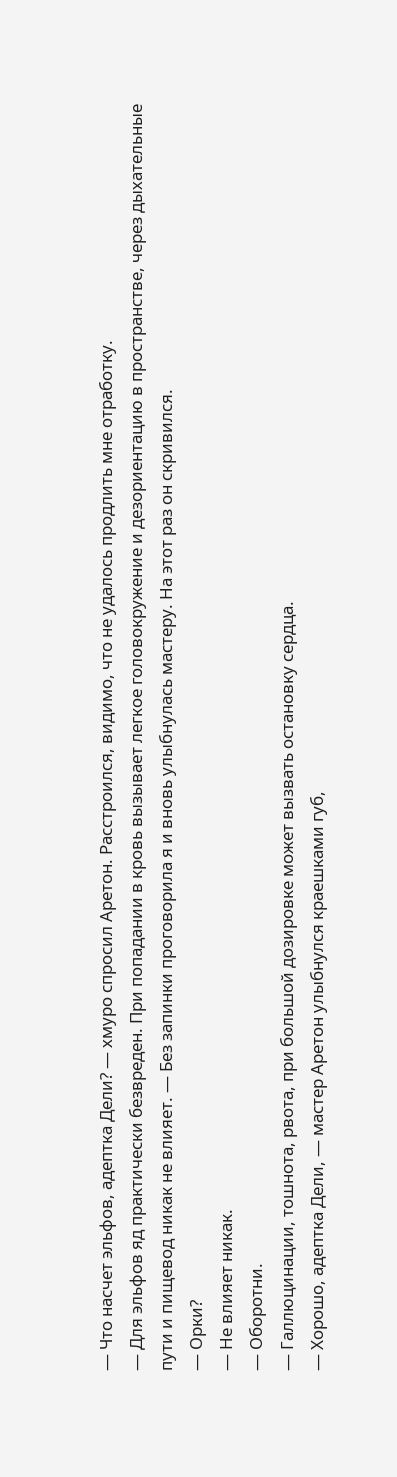— Что насчет эльфов, адептка Дели? — хмуро спросил Аретон. Расстроился, видимо, что не удалось продлить мне отработку.
— Для эльфов яд практически безвреден. При попадании в кровь вызывает легкое головокружение и дезориентацию в пространстве, через дыхательные пути и пищевод никак не влияет. — Без запинки проговорила я и вновь улыбнулась мастеру. На этот раз он скривился.
— Орки?
— Не влияет никак.
— Оборотни.
— Галлюцинации, тошнота, рвота, при большой дозировке может вызвать остановку сердца.
— Хорошо, адептка Дели, — мастер Аретон улыбнулся краешками губ,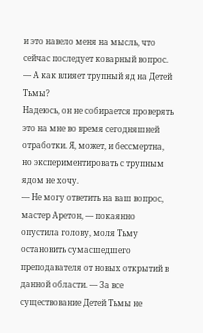и это навело меня на мысль, что сейчас последует коварный вопрос. — А как влияет трупный яд на Детей Тьмы?
Надеюсь, он не собирается проверять это на мне во время сегодняшней отработки. Я, может, и бессмертна, но экспериментировать с трупным ядом не хочу.
— Не могу ответить на ваш вопрос, мастер Аретон, — покаянно опустила голову, моля Тьму остановить сумасшедшего преподавателя от новых открытий в данной области. — За все существование Детей Тьмы не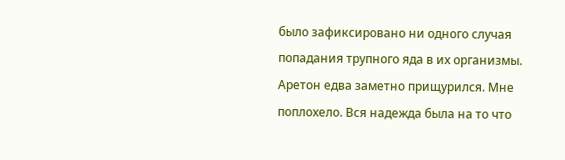было зафиксировано ни одного случая попадания трупного яда в их организмы.
Аретон едва заметно прищурился. Мне поплохело. Вся надежда была на то что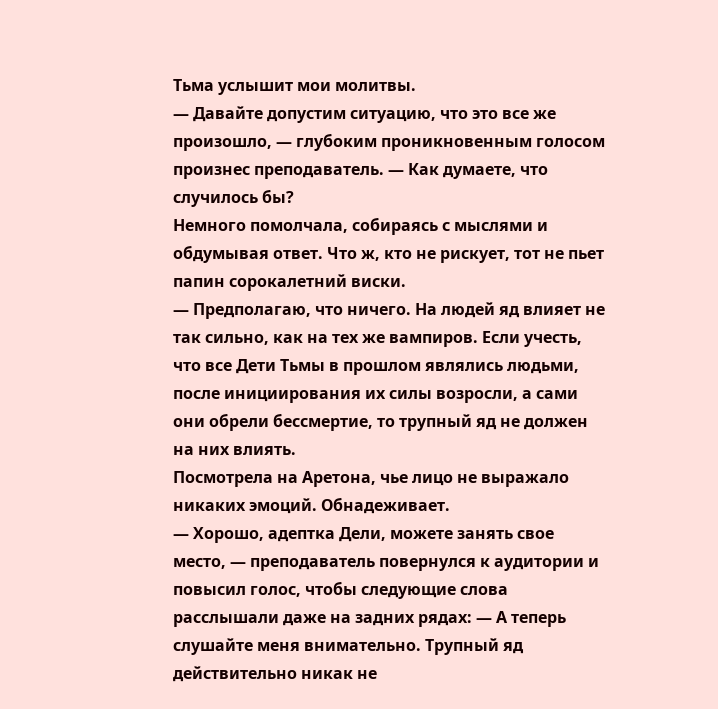Тьма услышит мои молитвы.
— Давайте допустим ситуацию, что это все же произошло, — глубоким проникновенным голосом произнес преподаватель. — Как думаете, что случилось бы?
Немного помолчала, собираясь с мыслями и обдумывая ответ. Что ж, кто не рискует, тот не пьет папин сорокалетний виски.
— Предполагаю, что ничего. На людей яд влияет не так сильно, как на тех же вампиров. Если учесть, что все Дети Тьмы в прошлом являлись людьми, после инициирования их силы возросли, а сами они обрели бессмертие, то трупный яд не должен на них влиять.
Посмотрела на Аретона, чье лицо не выражало никаких эмоций. Обнадеживает.
— Хорошо, адептка Дели, можете занять свое место, — преподаватель повернулся к аудитории и повысил голос, чтобы следующие слова расслышали даже на задних рядах: — А теперь слушайте меня внимательно. Трупный яд действительно никак не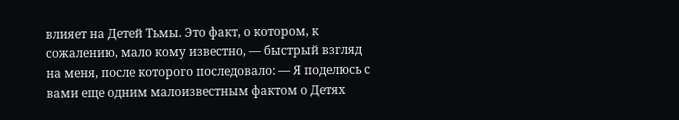влияет на Детей Тьмы. Это факт, о котором, к сожалению, мало кому известно, — быстрый взгляд на меня, после которого последовало: — Я поделюсь с вами еще одним малоизвестным фактом о Детях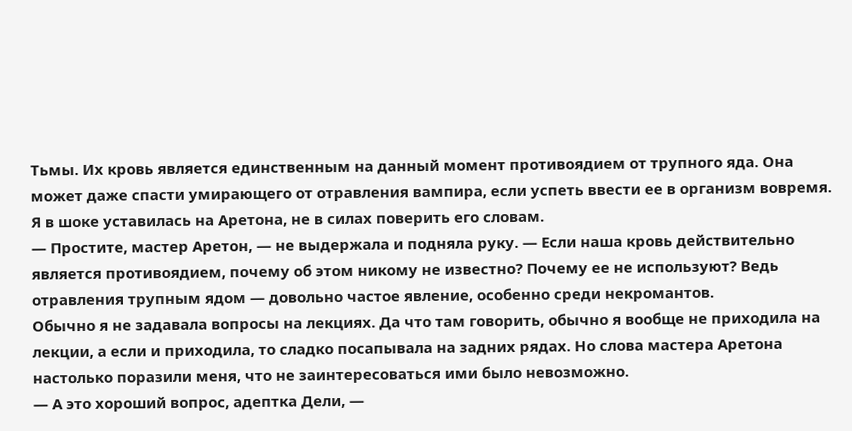Тьмы. Их кровь является единственным на данный момент противоядием от трупного яда. Она может даже спасти умирающего от отравления вампира, если успеть ввести ее в организм вовремя.
Я в шоке уставилась на Аретона, не в силах поверить его словам.
— Простите, мастер Аретон, — не выдержала и подняла руку. — Если наша кровь действительно является противоядием, почему об этом никому не известно? Почему ее не используют? Ведь отравления трупным ядом — довольно частое явление, особенно среди некромантов.
Обычно я не задавала вопросы на лекциях. Да что там говорить, обычно я вообще не приходила на лекции, а если и приходила, то сладко посапывала на задних рядах. Но слова мастера Аретона настолько поразили меня, что не заинтересоваться ими было невозможно.
— А это хороший вопрос, адептка Дели, —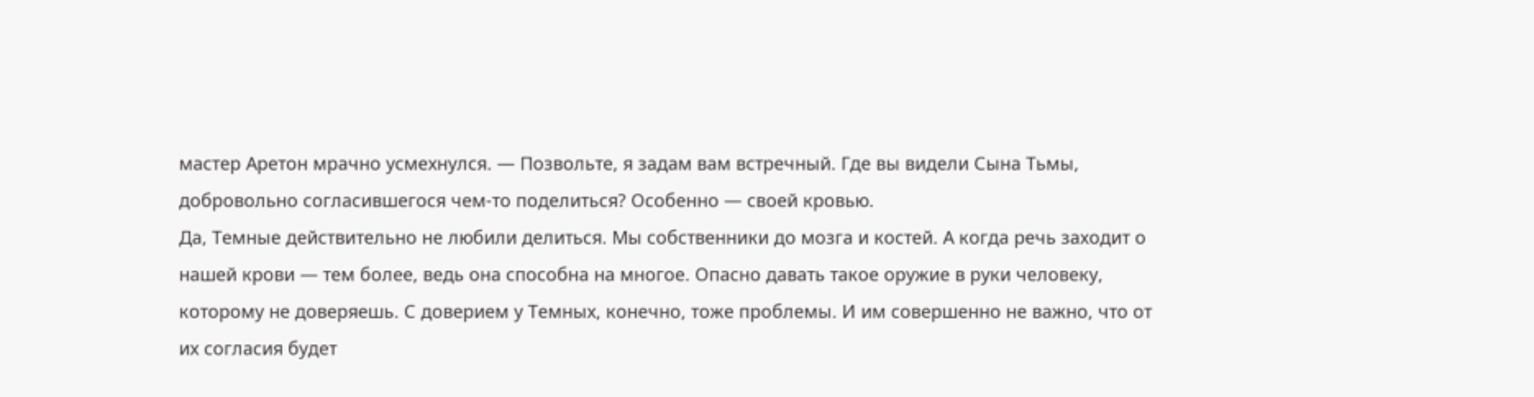мастер Аретон мрачно усмехнулся. — Позвольте, я задам вам встречный. Где вы видели Сына Тьмы, добровольно согласившегося чем-то поделиться? Особенно — своей кровью.
Да, Темные действительно не любили делиться. Мы собственники до мозга и костей. А когда речь заходит о нашей крови — тем более, ведь она способна на многое. Опасно давать такое оружие в руки человеку, которому не доверяешь. С доверием у Темных, конечно, тоже проблемы. И им совершенно не важно, что от их согласия будет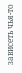зависеть чья-то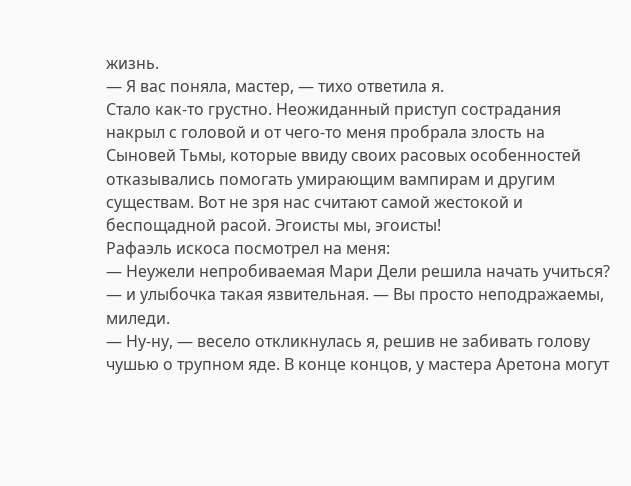жизнь.
— Я вас поняла, мастер, — тихо ответила я.
Стало как-то грустно. Неожиданный приступ сострадания накрыл с головой и от чего-то меня пробрала злость на Сыновей Тьмы, которые ввиду своих расовых особенностей отказывались помогать умирающим вампирам и другим существам. Вот не зря нас считают самой жестокой и беспощадной расой. Эгоисты мы, эгоисты!
Рафаэль искоса посмотрел на меня:
— Неужели непробиваемая Мари Дели решила начать учиться? — и улыбочка такая язвительная. — Вы просто неподражаемы, миледи.
— Ну-ну, — весело откликнулась я, решив не забивать голову чушью о трупном яде. В конце концов, у мастера Аретона могут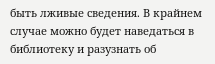быть лживые сведения. В крайнем случае можно будет наведаться в библиотеку и разузнать об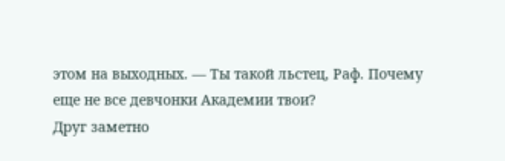этом на выходных. — Ты такой льстец, Раф. Почему еще не все девчонки Академии твои?
Друг заметно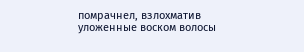помрачнел, взлохматив уложенные воском волосы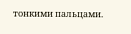тонкими пальцами.